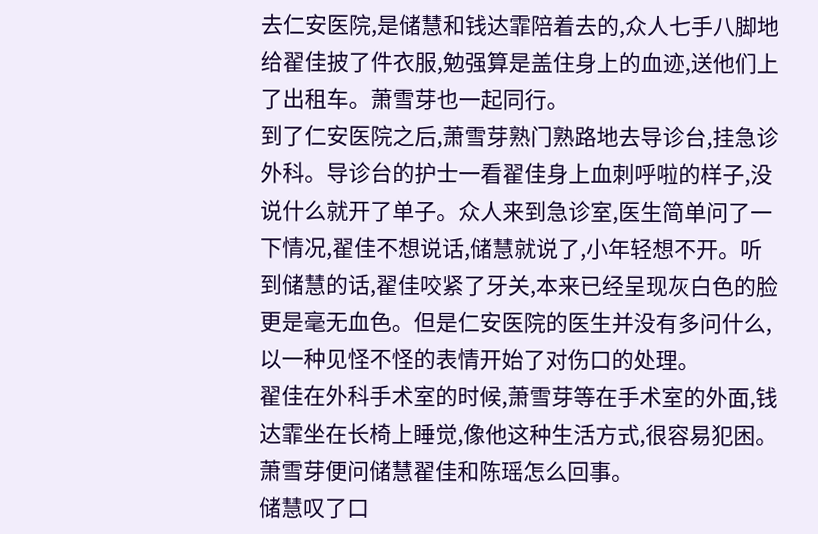去仁安医院,是储慧和钱达霏陪着去的,众人七手八脚地给翟佳披了件衣服,勉强算是盖住身上的血迹,送他们上了出租车。萧雪芽也一起同行。
到了仁安医院之后,萧雪芽熟门熟路地去导诊台,挂急诊外科。导诊台的护士一看翟佳身上血刺呼啦的样子,没说什么就开了单子。众人来到急诊室,医生简单问了一下情况,翟佳不想说话,储慧就说了,小年轻想不开。听到储慧的话,翟佳咬紧了牙关,本来已经呈现灰白色的脸更是毫无血色。但是仁安医院的医生并没有多问什么,以一种见怪不怪的表情开始了对伤口的处理。
翟佳在外科手术室的时候,萧雪芽等在手术室的外面,钱达霏坐在长椅上睡觉,像他这种生活方式,很容易犯困。萧雪芽便问储慧翟佳和陈瑶怎么回事。
储慧叹了口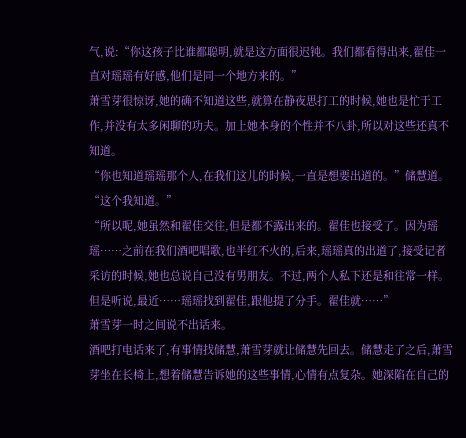气,说:“你这孩子比谁都聪明,就是这方面很迟钝。我们都看得出来,翟佳一直对瑶瑶有好感,他们是同一个地方来的。”
萧雪芽很惊讶,她的确不知道这些,就算在静夜思打工的时候,她也是忙于工作,并没有太多闲聊的功夫。加上她本身的个性并不八卦,所以对这些还真不知道。
“你也知道瑶瑶那个人,在我们这儿的时候,一直是想要出道的。”储慧道。
“这个我知道。”
“所以呢,她虽然和翟佳交往,但是都不露出来的。翟佳也接受了。因为瑶瑶……之前在我们酒吧唱歌,也半红不火的,后来,瑶瑶真的出道了,接受记者采访的时候,她也总说自己没有男朋友。不过,两个人私下还是和往常一样。但是听说,最近……瑶瑶找到翟佳,跟他提了分手。翟佳就……”
萧雪芽一时之间说不出话来。
酒吧打电话来了,有事情找储慧,萧雪芽就让储慧先回去。储慧走了之后,萧雪芽坐在长椅上,想着储慧告诉她的这些事情,心情有点复杂。她深陷在自己的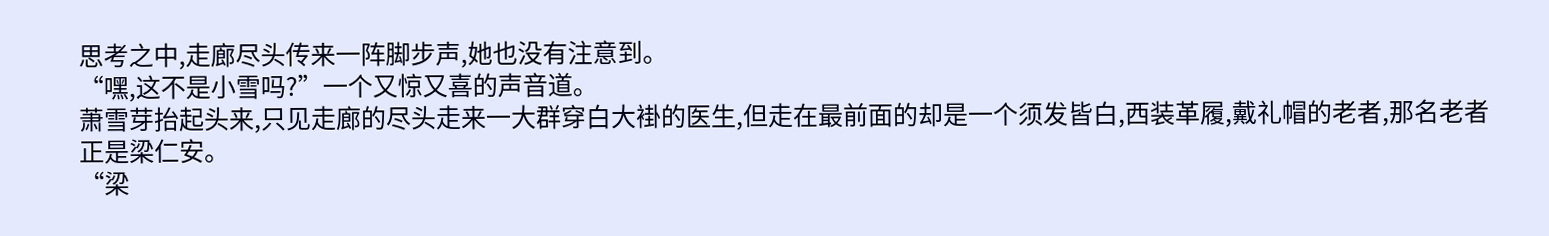思考之中,走廊尽头传来一阵脚步声,她也没有注意到。
“嘿,这不是小雪吗?”一个又惊又喜的声音道。
萧雪芽抬起头来,只见走廊的尽头走来一大群穿白大褂的医生,但走在最前面的却是一个须发皆白,西装革履,戴礼帽的老者,那名老者正是梁仁安。
“梁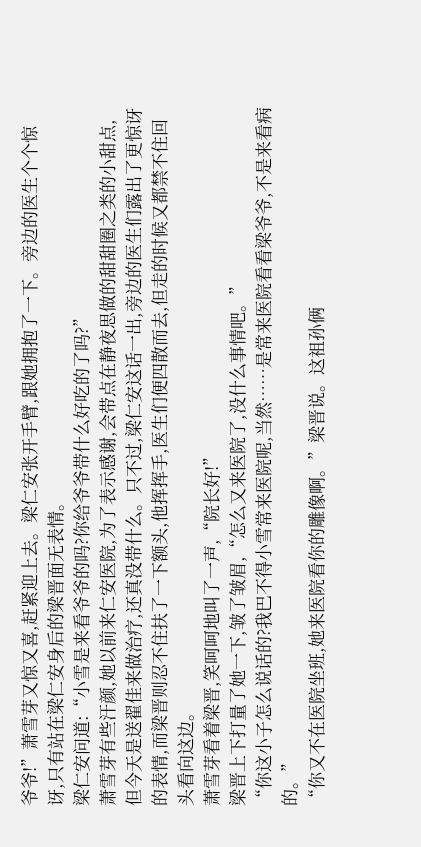爷爷!”萧雪芽又惊又喜,赶紧迎上去。梁仁安张开手臂,跟她拥抱了一下。旁边的医生个个惊讶,只有站在梁仁安身后的梁晋面无表情。
梁仁安问道:“小雪是来看爷爷的吗?你给爷爷带什么好吃的了吗?”
萧雪芽有些汗颜,她以前来仁安医院,为了表示感谢,会带点在静夜思做的甜甜圈之类的小甜点,但今天是送翟佳来做治疗,还真没带什么。只不过,梁仁安这话一出,旁边的医生们露出了更惊讶的表情,而梁晋则忍不住扶了一下额头,他挥挥手,医生们便四散而去,但走的时候又都禁不住回头看向这边。
萧雪芽看着梁晋,笑呵呵地叫了一声,“院长好!”
梁晋上下打量了她一下,皱了皱眉,“怎么又来医院了,没什么事情吧。”
“你这小子怎么说话的?我巴不得小雪常来医院呢,当然……是常来医院看看梁爷爷,不是来看病的。”
“你又不在医院坐班,她来医院看你的雕像啊。”梁晋说。这祖孙俩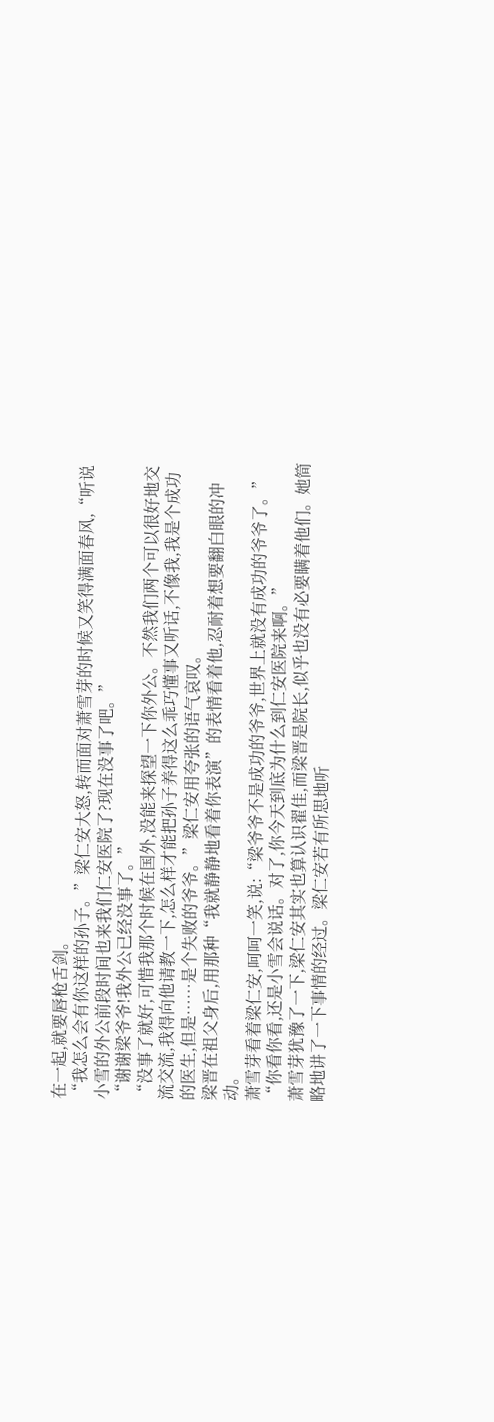在一起,就要唇枪舌剑。
“我怎么会有你这样的孙子。”梁仁安大怒,转而面对萧雪芽的时候又笑得满面春风,“听说小雪的外公前段时间也来我们仁安医院了?现在没事了吧。”
“谢谢梁爷爷!我外公已经没事了。”
“没事了就好,可惜我那个时候在国外,没能来探望一下你外公。不然我们两个可以很好地交流交流,我得向他请教一下,怎么样才能把孙子养得这么乖巧懂事又听话,不像我,我是个成功的医生,但是……是个失败的爷爷。”梁仁安用夸张的语气哀叹。
梁晋在祖父身后,用那种“我就静静地看着你表演”的表情看着他,忍耐着想要翻白眼的冲动。
萧雪芽看着梁仁安,呵呵一笑,说:“梁爷爷不是成功的爷爷,世界上就没有成功的爷爷了。”
“你看你看,还是小雪会说话。对了,你今天到底为什么到仁安医院来啊。”
萧雪芽犹豫了一下,梁仁安其实也算认识翟佳,而梁晋是院长,似乎也没有必要瞒着他们。她简略地讲了一下事情的经过。梁仁安若有所思地听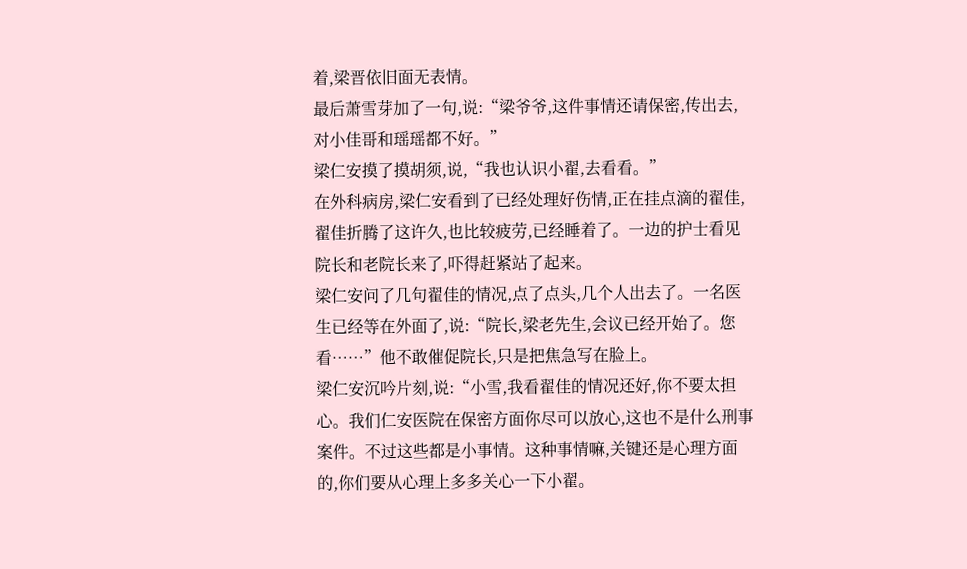着,梁晋依旧面无表情。
最后萧雪芽加了一句,说:“梁爷爷,这件事情还请保密,传出去,对小佳哥和瑶瑶都不好。”
梁仁安摸了摸胡须,说,“我也认识小翟,去看看。”
在外科病房,梁仁安看到了已经处理好伤情,正在挂点滴的翟佳,翟佳折腾了这许久,也比较疲劳,已经睡着了。一边的护士看见院长和老院长来了,吓得赶紧站了起来。
梁仁安问了几句翟佳的情况,点了点头,几个人出去了。一名医生已经等在外面了,说:“院长,梁老先生,会议已经开始了。您看……”他不敢催促院长,只是把焦急写在脸上。
梁仁安沉吟片刻,说:“小雪,我看翟佳的情况还好,你不要太担心。我们仁安医院在保密方面你尽可以放心,这也不是什么刑事案件。不过这些都是小事情。这种事情嘛,关键还是心理方面的,你们要从心理上多多关心一下小翟。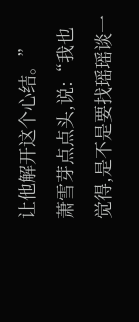让他解开这个心结。”
萧雪芽点点头,说:“我也觉得,是不是要找瑶瑶谈一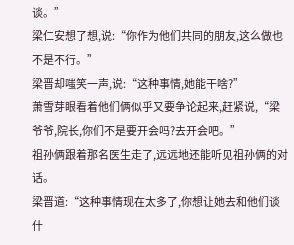谈。”
梁仁安想了想,说:“你作为他们共同的朋友,这么做也不是不行。”
梁晋却嗤笑一声,说:“这种事情,她能干啥?”
萧雪芽眼看着他们俩似乎又要争论起来,赶紧说,“梁爷爷,院长,你们不是要开会吗?去开会吧。”
祖孙俩跟着那名医生走了,远远地还能听见祖孙俩的对话。
梁晋道:“这种事情现在太多了,你想让她去和他们谈什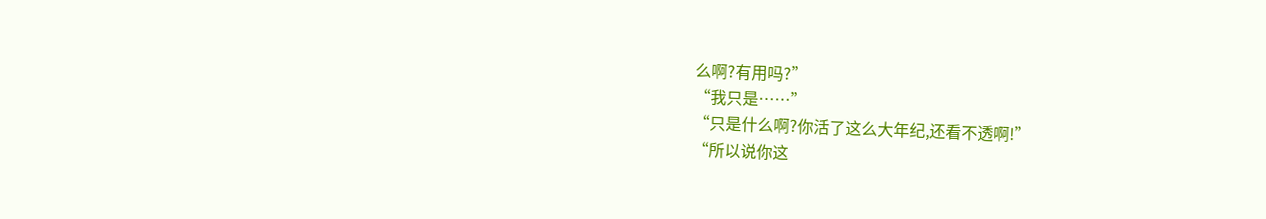么啊?有用吗?”
“我只是……”
“只是什么啊?你活了这么大年纪,还看不透啊!”
“所以说你这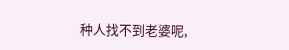种人找不到老婆呢,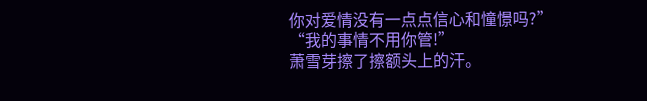你对爱情没有一点点信心和憧憬吗?”
“我的事情不用你管!”
萧雪芽擦了擦额头上的汗。